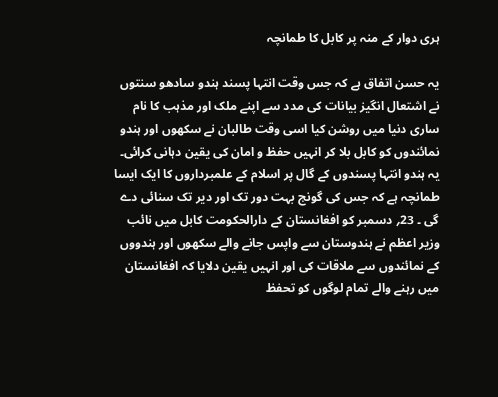ہری دوار کے منہ پر کابل کا طمانچہ

یہ حسن اتفاق ہے کہ جس وقت انتہا پسند ہندو سادھو سنتوں نے اشتعال انگیز بیانات کی مدد سے اپنے ملک اور مذہب کا نام ساری دنیا میں روشن کیا اسی وقت طالبان نے سکھوں اور ہندو نمائندوں کو کابل بلا کر انہیں حفظ و امان کی یقین دہانی کرائی۔ یہ ہندو انتہا پسندوں کے گال پر اسلام کے علمبرداروں کا ایک ایسا طمانچہ ہے کہ جس کی گونج بہت دور تک اور دیر تک سنائی دے گی ۔ 23؍ دسمبر کو افغانستان کے دارالحکومت کابل میں نائب وزیر اعظم نے ہندوستان سے واپس جانے والے سکھوں اور ہندووں کے نمائندوں سے ملاقات کی اور انہیں یقین دلایا کہ افغانستان میں رہنے والے تمام لوگوں کو تحفظ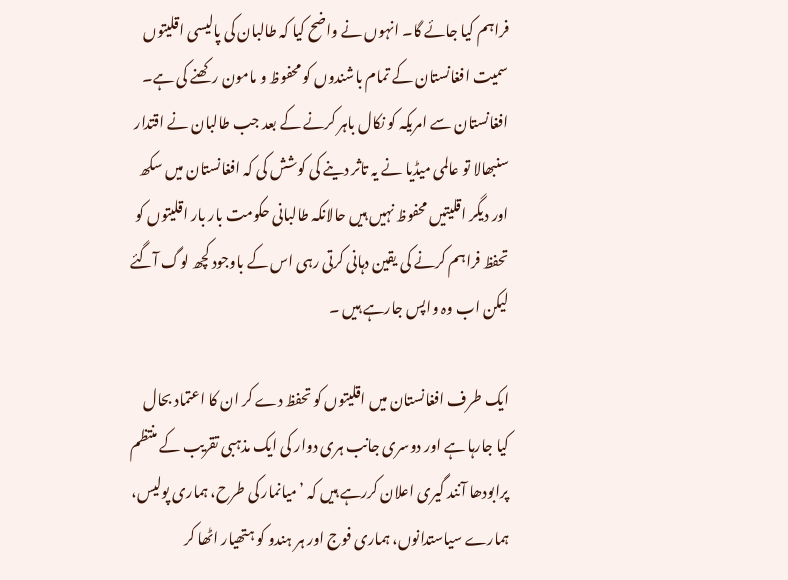فراہم کیا جائے گا۔ انہوں نے واضح کیا کہ طالبان کی پالیسی اقلیتوں سمیت افغانستان کے تمام باشندوں کو محفوظ و مامون رکھنے کی ہے۔ افغانستان سے امریکہ کو نکال باہر کرنے کے بعد جب طالبان نے اقتدار سنبھالا تو عالمی میڈیا نے یہ تاثر دینے کی کوشش کی کہ افغانستان میں سکھ اور دیگر اقلیتیں محفوظ نہیں ہیں حالانکہ طالبانی حکومت بار بار اقلیتوں کو تحفظ فراہم کرنے کی یقین دہانی کرتی رہی اس کے باوجود کچھ لوگ آگئے لیکن اب وہ واپس جارہے ہیں ۔

ایک طرف افغانستان میں اقلیتوں کو تحفظ دے کر ان کا اعتماد بحال کیا جارہا ہے اور دوسری جانب ہری دوار کی ایک مذہبی تقریب کے منتظم پرابودھا آنند گیری اعلان کررہے ہیں کہ ’میانمار کی طرح، ہماری پولیس، ہمارے سیاستدانوں، ہماری فوج اور ہر ہندو کو ہتھیار اٹھا کر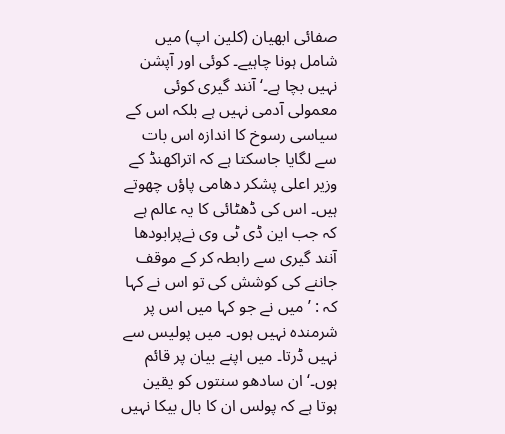صفائی ابھیان (کلین اپ) میں شامل ہونا چاہیے۔ کوئی اور آپشن نہیں بچا ہے۔‘ آنند گیری کوئی معمولی آدمی نہیں ہے بلکہ اس کے سیاسی رسوخ کا اندازہ اس بات سے لگایا جاسکتا ہے کہ اتراکھنڈ کے وزیر اعلی پشکر دھامی پاؤں چھوتے ہیں۔ اس کی ڈھٹائی کا یہ عالم ہے کہ جب این ڈی ٹی وی نےپرابودھا آنند گیری سے رابطہ کر کے موقف جاننے کی کوشش کی تو اس نے کہا کہ : ’میں نے جو کہا میں اس پر شرمندہ نہیں ہوں۔ میں پولیس سے نہیں ڈرتا۔ میں اپنے بیان پر قائم ہوں۔‘ ان سادھو سنتوں کو یقین ہوتا ہے کہ پولس ان کا بال بیکا نہیں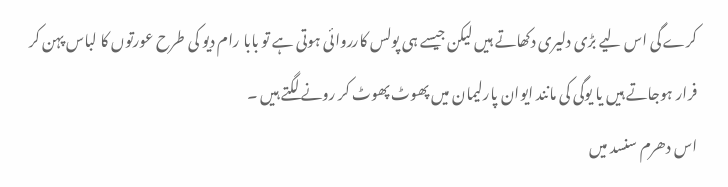کرے گی اس لیے بڑی دلیری دکھاتے ہیں لیکن جیسے ہی پولس کارروائی ہوتی ہے تو بابا رام دیو کی طرح عورتوں کا لباس پہن کر فرار ہوجاتے ہیں یا یوگی کی مانند ایوان پارلیمان میں پھوٹ پھوٹ کر رونے لگتے ہیں ۔
اس دھرم سنسد میں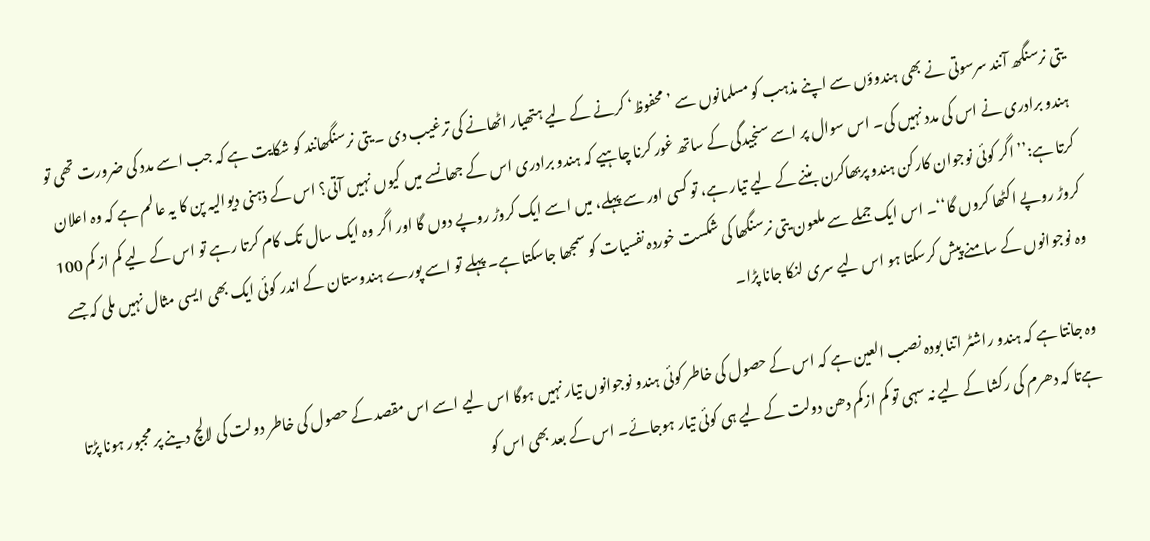یتی نرسنگھ آنند سرسوتی نے بھی ہندوؤں سے اپنے مذہب کو مسلمانوں سے ’محفوظ‘ کرنے کے لیے ہتھیار اٹھانے کی ترغیب دی ۔ یتی نرسنگھانند کو شکایت ہے کہ جب اسے مدد کی ضرورت تھی تو ہندو برادری نے اس کی مدد نہیں کی۔ اس سوال پر اسے سنجیدگی کے ساتھ غور کرنا چاہیے کہ ہندو برادری اس کے جھانسے میں کیوں نہیں آتی؟ اس کے ذہنی دیوالیہ پن کا یہ عالم ہے کہ وہ اعلان کرتا ہے:’’ اگر کوئی نوجوان کارکن ہندو پربھاکرن بننے کے لیے تیار ہے، تو کسی اور سے پہلے، میں اسے ایک کروڑ روپے دوں گا اور اگر وہ ایک سال تک کام کرتا رہے تو اس کے لیے کم از کم 100 کروڑ روپے اکٹھا کروں گا‘‘۔ اس ایک جملے سے ملعون یتی نرسنگھا کی شکست خوردہ نفسیات کو سمجھا جاسکتا ہے۔ پہلے تو اسے پورے ہندوستان کے اندر کوئی ایک بھی ایسی مثال نہیں ملی کہ جسے وہ نوجوانوں کے سامنے پیش کرسکتا ہو اس لیے سری لنکا جانا پڑا۔

وہ جانتا ہے کہ ہندو راشٹر اتنا بودہ نصب العین ہے کہ اس کے حصول کی خاطر کوئی ہندو نوجوانوں تیار نہیں ہوگا اس لیے اسے اس مقصد کے حصول کی خاطر دولت کی لالچ دینے پر مجبور ہونا پڑتا ہےتا کہ دھرم کی رکشا کے لیے نہ سہی تو کم ازکم دھن دولت کے لیے ہی کوئی تیار ہوجائے۔ اس کے بعد بھی اس کو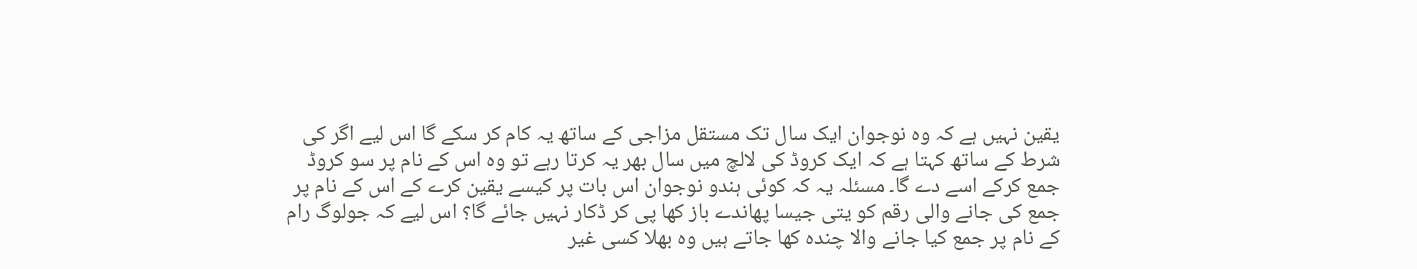یقین نہیں ہے کہ وہ نوجوان ایک سال تک مستقل مزاجی کے ساتھ یہ کام کر سکے گا اس لیے اگر کی شرط کے ساتھ کہتا ہے کہ ایک کروڈ کی لالچ میں سال بھر یہ کرتا رہے تو وہ اس کے نام پر سو کروڈ جمع کرکے اسے دے گا۔ مسئلہ یہ کہ کوئی ہندو نوجوان اس بات پر کیسے یقین کرے کے اس کے نام پر جمع کی جانے والی رقم کو یتی جیسا پھاندے باز کھا پی کر ڈکار نہیں جائے گا؟ اس لیے کہ جولوگ رام کے نام پر جمع کیا جانے والا چندہ کھا جاتے ہیں وہ بھلا کسی غیر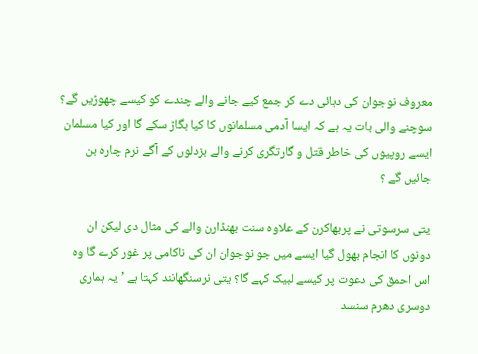معروف نوجوان کی دہائی دے کر جمع کیے جانے والے چندے کو کیسے چھوڑیں گے؟ سوچنے والی بات یہ ہے کہ ایسا آدمی مسلمانوں کا کیا بگاڑ سکے گا اور کیا مسلمان ایسے روپیوں کی خاطر قتل و گارتگری کرنے والے بزدلوں کے آگے نرم چارہ بن جائیں گے ؟

یتی سرسوتی نے پربھاکرن کے علاوہ سنت بھنڈارن والے کی مثال دی لیکن ان دونوں کا انجام بھول گیا ایسے میں جو نوجوان ان کی ناکامی پر غور کرے گا وہ اس احمق کی دعوت پر کیسے لبیک کہے گا؟ یتی نرسنگھانند کہتا ہے ’یہ ہماری دوسری دھرم سنسد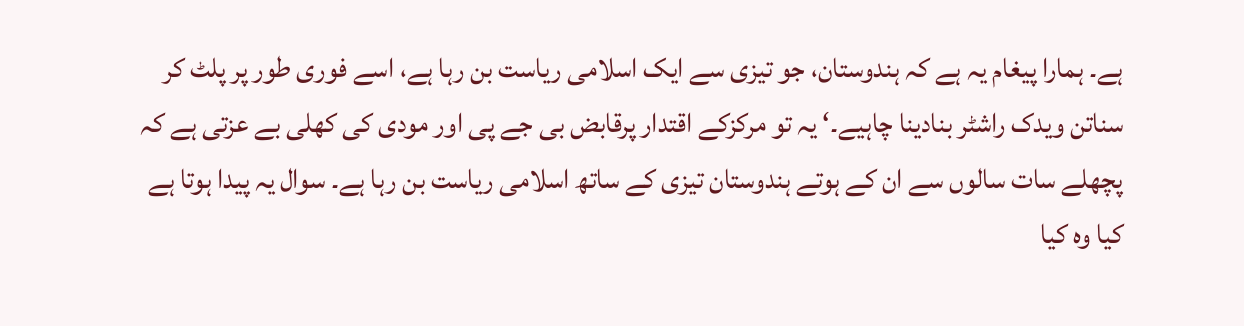ہے۔ ہمارا پیغام یہ ہے کہ ہندوستان، جو تیزی سے ایک اسلامی ریاست بن رہا ہے، اسے فوری طور پر پلٹ کر سناتن ویدک راشٹر بنادینا چاہیے۔‘ یہ تو مرکزکے اقتدار پرقابض بی جے پی اور مودی کی کھلی بے عزتی ہے کہ پچھلے سات سالوں سے ان کے ہوتے ہندوستان تیزی کے ساتھ اسلامی ریاست بن رہا ہے۔ سوال یہ پیدا ہوتا ہے کیا وہ کیا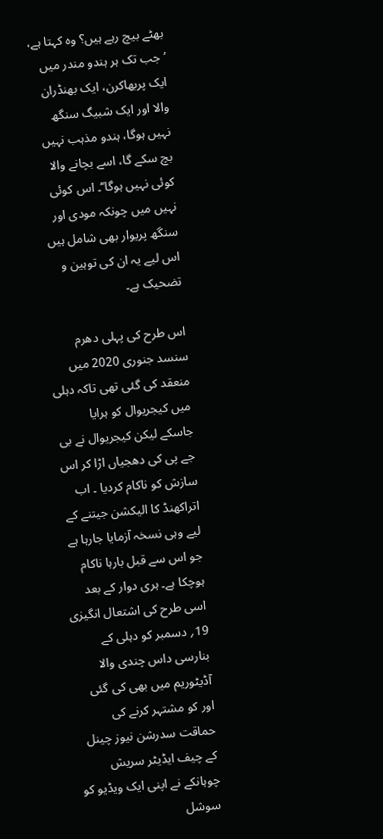بھٹے بیچ رہے ہیں؟ وہ کہتا ہے، ’ جب تک ہر ہندو مندر میں ایک پربھاکرن، ایک بھنڈران والا اور ایک شبیگ سنگھ نہیں ہوگا، ہندو مذہب نہیں بچ سکے گا، اسے بچانے والا کوئی نہیں ہوگا‘‘۔ اس کوئی نہیں میں چونکہ مودی اور سنگھ پریوار بھی شامل ہیں اس لیے یہ ان کی توہین و تضحیک ہے۔

اس طرح کی پہلی دھرم سنسد جنوری 2020 میں منعقد کی گئی تھی تاکہ دہلی میں کیجریوال کو ہرایا جاسکے لیکن کیجریوال نے بی جے پی کی دھجیاں اڑا کر اس سازش کو ناکام کردیا ۔ اب اتراکھنڈ کا الیکشن جیتنے کے لیے وہی نسخہ آزمایا جارہا ہے جو اس سے قبل بارہا ناکام ہوچکا ہے۔ ہری دوار کے بعد اسی طرح کی اشتعال انگیزی 19؍ دسمبر کو دہلی کے بنارسی داس چندی والا آڈیٹوریم میں بھی کی گئی اور کو مشتہر کرنے کی حماقت سدرشن نیوز چینل کے چیف ایڈیٹر سریش چوہانکے نے اپنی ایک ویڈیو کو سوشل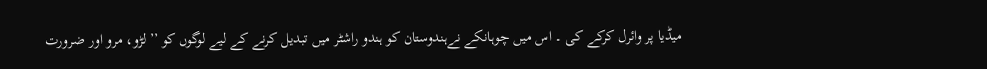میڈیا پر وائرل کرکے کی ۔ اس میں چوہانکے نےہندوستان کو ہندو راشٹر میں تبدیل کرنے کے لیے لوگوں کو ’’لڑو، مرو اور ضرورت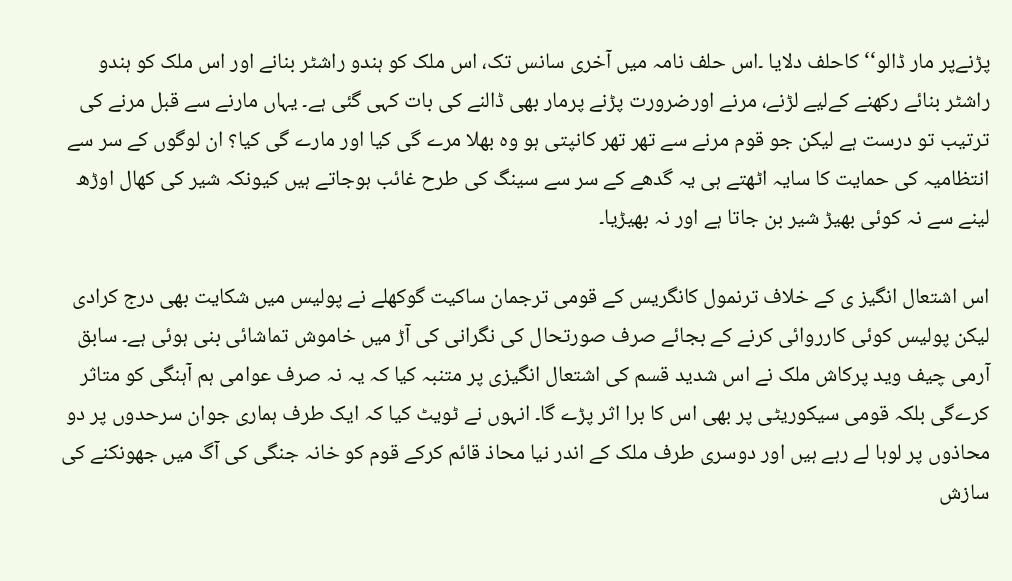پڑنےپر مار ڈالو‘‘ کاحلف دلایا ۔اس حلف نامہ میں آخری سانس تک، اس ملک کو ہندو راشٹر بنانے اور اس ملک کو ہندو راشٹر بنائے رکھنے کےلیے لڑنے، مرنے اورضرورت پڑنے پرمار بھی ڈالنے کی بات کہی گئی ہے۔ یہاں مارنے سے قبل مرنے کی ترتیب تو درست ہے لیکن جو قوم مرنے سے تھر تھر کانپتی ہو وہ بھلا مرے گی کیا اور مارے گی کیا؟ ان لوگوں کے سر سے انتظامیہ کی حمایت کا سایہ اٹھتے ہی یہ گدھے کے سر سے سینگ کی طرح غائب ہوجاتے ہیں کیونکہ شیر کی کھال اوڑھ لینے سے نہ کوئی بھیڑ شیر بن جاتا ہے اور نہ بھیڑیا۔

اس اشتعال انگیز ی کے خلاف ترنمول کانگریس کے قومی ترجمان ساکیت گوکھلے نے پولیس میں شکایت بھی درج کرادی لیکن پولیس کوئی کارروائی کرنے کے بجائے صرف صورتحال کی نگرانی کی آڑ میں خاموش تماشائی بنی ہوئی ہے۔ سابق آرمی چیف وید پرکاش ملک نے اس شدید قسم کی اشتعال انگیزی پر متنبہ کیا کہ یہ نہ صرف عوامی ہم آہنگی کو متاثر کرےگی بلکہ قومی سیکوریٹی پر بھی اس کا برا اثر پڑے گا۔ انہوں نے ٹویٹ کیا کہ ایک طرف ہماری جوان سرحدوں پر دو محاذوں پر لوہا لے رہے ہیں اور دوسری طرف ملک کے اندر نیا محاذ قائم کرکے قوم کو خانہ جنگی کی آگ میں جھونکنے کی سازش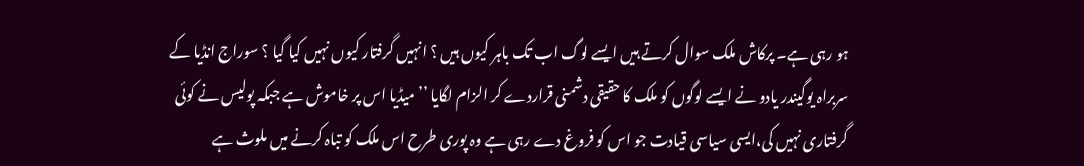ہو رہی ہے۔ پرکاش ملک سوال کرتے ہیں ایسے لوگ اب تک باہر کیوں ہیں ؟ انہیں گرفتار کیوں نہیں کیا گیا ؟ سوراج انڈیا کے سربراہ یوگیندر یادو نے ایسے لوگوں کو ملک کا حقیقی دشمنی قراردے کر الزام لگایا ’’میڈیا اس پر خاموش ہے جبکہ پولیس نے کوئی گرفتاری نہیں کی،ایسی سیاسی قیادت جو اس کو فروغ دے رہی ہے وہ پوری طرح اس ملک کو تباہ کرنے میں ملوث ہے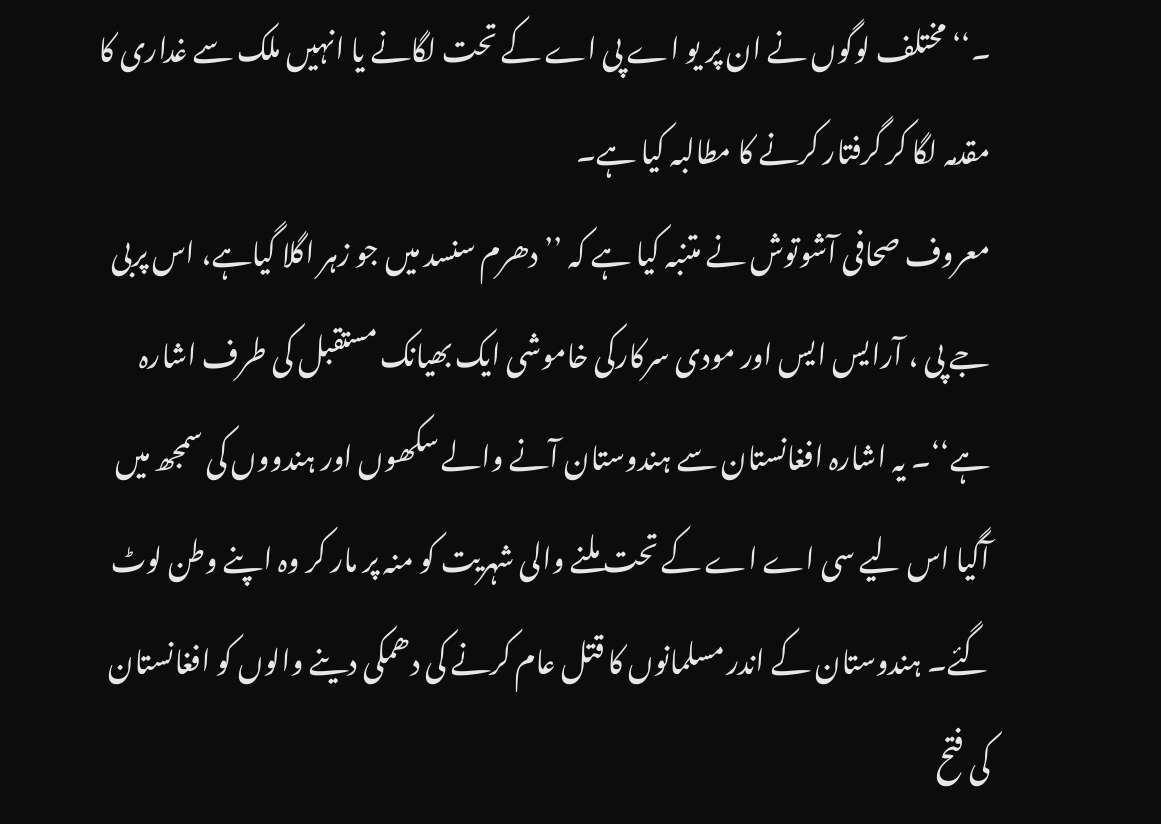۔‘‘ مختلف لوگوں نے ان پر یو اے پی اے کے تحت لگانے یا انہیں ملک سے غداری کا مقدمہ لگا کر گرفتار کرنے کا مطالبہ کیا ہے۔
معروف صحافی آشوتوش نے متنبہ کیا ہے کہ ’’ دھرم سنسد میں جو زہر اگلا گیاہے، اس پربی جے پی ، آرایس ایس اور مودی سرکارکی خاموشی ایک بھیانک مستقبل کی طرف اشارہ ہے‘‘۔ یہ اشارہ افغانستان سے ہندوستان آنے والے سکھوں اور ہندووں کی سمجھ میں آگیا اس لیے سی اے اے کے تحت ملنے والی شہریت کو منہ پر مار کر وہ اپنے وطن لوٹ گئے۔ ہندوستان کے اندر مسلمانوں کا قتل عام کرنے کی دھمکی دینے والوں کو افغانستان کی فتح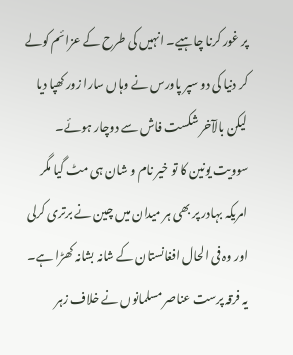پر غور کرنا چاہیے۔ انہیں کی طرح کے عزائم کولے کر دنیا کی دو سپر پاورس نے وہاں سارا زور کھپا دیا لیکن بالآخر شکست فاش سے دوچار ہوئے۔ سوویت یونین کا تو خیر نام و شان ہی مٹ گیا مگر امریکہ بہادر پر بھی ہر میدان میں چین نے برتری کرلی اور وہ فی الحال افغانستان کے شانہ بشانہ کھڑا ہے۔ یہ فرقہ پرست عناصر مسلمانوں نے خلاف زہر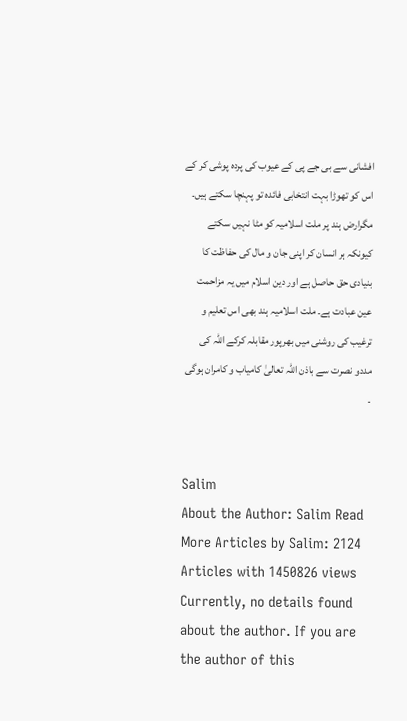افشانی سے بی جے پی کے عیوب کی پردہ پوشی کر کے اس کو تھوڑا بہت انتخابی فائدہ تو پہنچا سکتے ہیں۔ مگرارض ہند پر ملت اسلامیہ کو مٹا نہیں سکتے کیونکہ ہر انسان کر اپنی جان و مال کی حفاظت کا بنیادی حق حاصل ہے اور دین اسلام میں یہ مزاحمت عین عبادت ہے۔ ملت اسلامیہ ہند بھی اس تعلیم و ترغیب کی روشنی میں بھرپور مقابلہ کرکے اللہ کی مددو نصرت سے باذن اللہ تعالیٰ کامیاب و کامران ہوگی ۔


Salim
About the Author: Salim Read More Articles by Salim: 2124 Articles with 1450826 views Currently, no details found about the author. If you are the author of this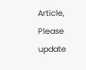Article, Please update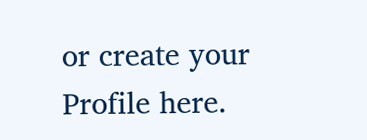or create your Profile here.